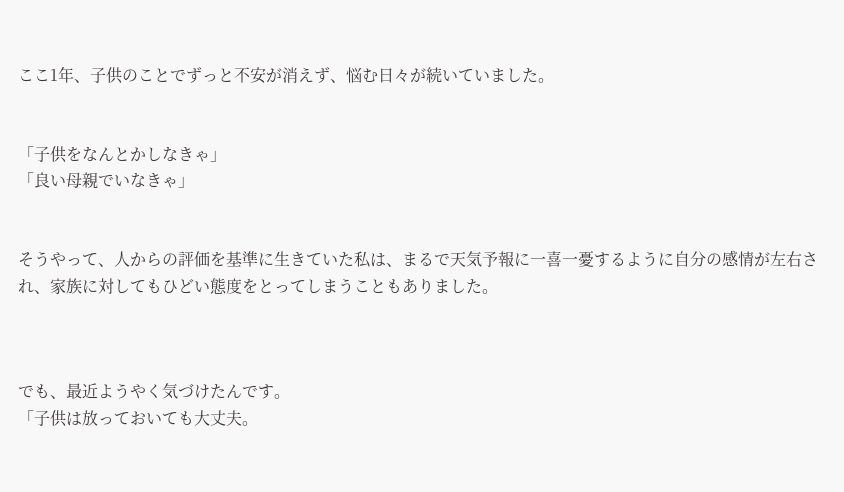ここ1年、子供のことでずっと不安が消えず、悩む日々が続いていました。


「子供をなんとかしなきゃ」
「良い母親でいなきゃ」


そうやって、人からの評価を基準に生きていた私は、まるで天気予報に一喜一憂するように自分の感情が左右され、家族に対してもひどい態度をとってしまうこともありました。



でも、最近ようやく気づけたんです。
「子供は放っておいても大丈夫。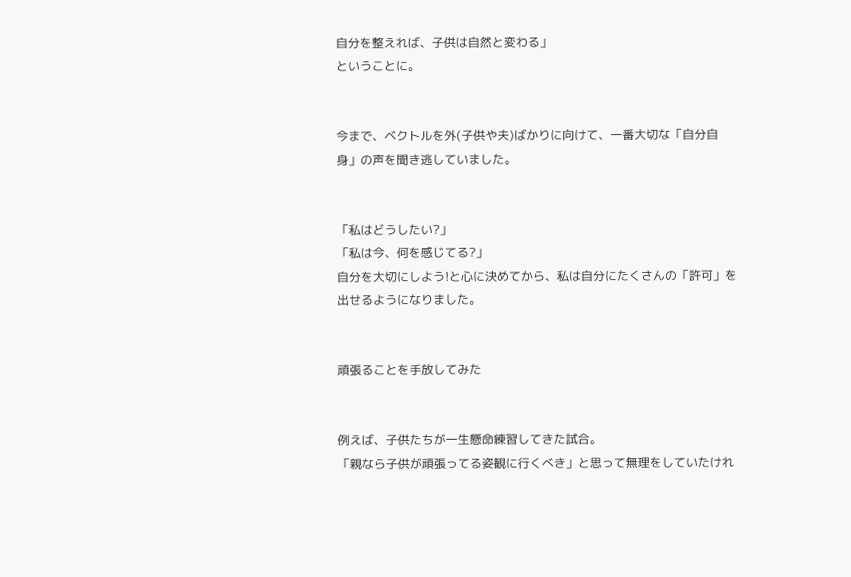自分を整えれば、子供は自然と変わる」
ということに。


今まで、ベクトルを外(子供や夫)ばかりに向けて、一番大切な「自分自身」の声を聞き逃していました。


「私はどうしたい?」
「私は今、何を感じてる?」
自分を大切にしよう!と心に決めてから、私は自分にたくさんの「許可」を出せるようになりました。


頑張ることを手放してみた


例えば、子供たちが一生懸命練習してきた試合。
「親なら子供が頑張ってる姿観に行くべき」と思って無理をしていたけれ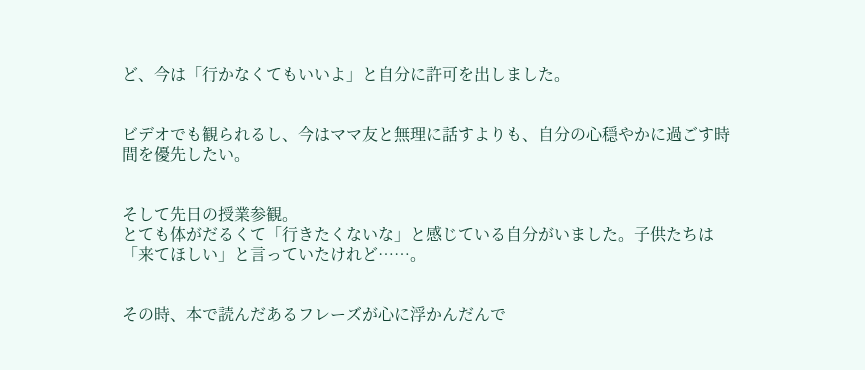ど、今は「行かなくてもいいよ」と自分に許可を出しました。


ビデオでも観られるし、今はママ友と無理に話すよりも、自分の心穏やかに過ごす時間を優先したい。


そして先日の授業参観。
とても体がだるくて「行きたくないな」と感じている自分がいました。子供たちは「来てほしい」と言っていたけれど……。


その時、本で読んだあるフレーズが心に浮かんだんで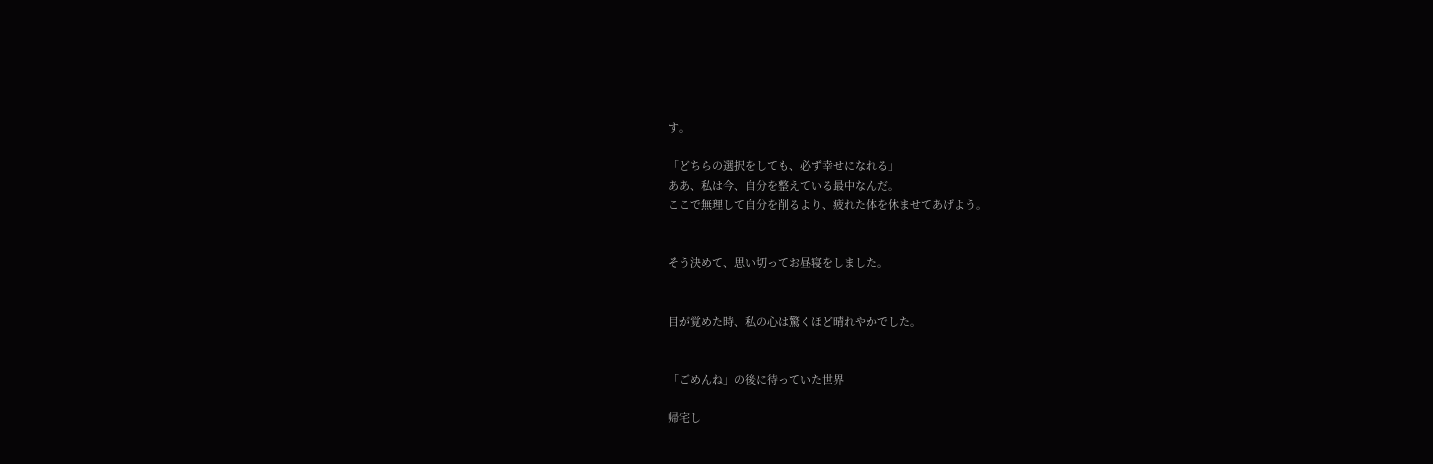す。

「どちらの選択をしても、必ず幸せになれる」
ああ、私は今、自分を整えている最中なんだ。
ここで無理して自分を削るより、疲れた体を休ませてあげよう。


そう決めて、思い切ってお昼寝をしました。


目が覚めた時、私の心は驚くほど晴れやかでした。


「ごめんね」の後に待っていた世界

帰宅し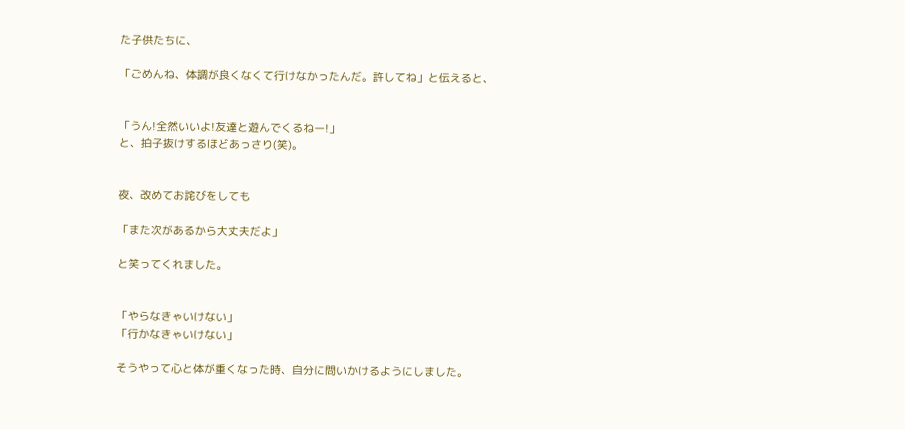た子供たちに、

「ごめんね、体調が良くなくて行けなかったんだ。許してね」と伝えると、


「うん!全然いいよ!友達と遊んでくるねー!」
と、拍子抜けするほどあっさり(笑)。


夜、改めてお詫びをしても

「また次があるから大丈夫だよ」

と笑ってくれました。


「やらなきゃいけない」
「行かなきゃいけない」

そうやって心と体が重くなった時、自分に問いかけるようにしました。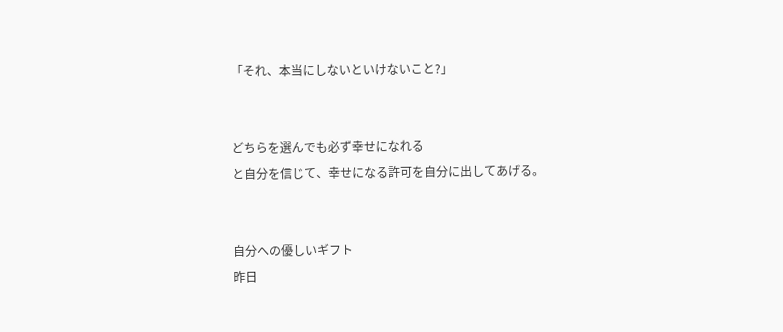「それ、本当にしないといけないこと?」


どちらを選んでも必ず幸せになれる
と自分を信じて、幸せになる許可を自分に出してあげる。


自分への優しいギフト
昨日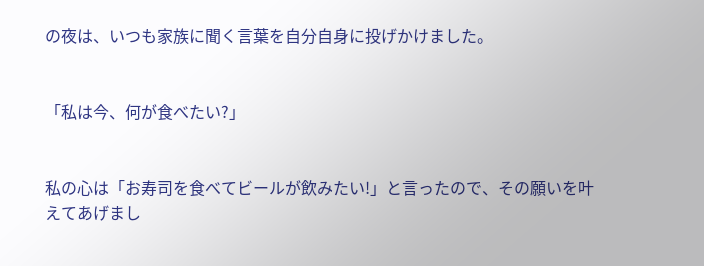の夜は、いつも家族に聞く言葉を自分自身に投げかけました。


「私は今、何が食べたい?」


私の心は「お寿司を食べてビールが飲みたい!」と言ったので、その願いを叶えてあげまし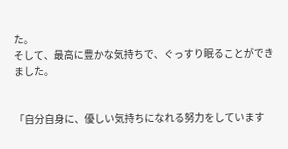た。
そして、最高に豊かな気持ちで、ぐっすり眠ることができました。


「自分自身に、優しい気持ちになれる努力をしています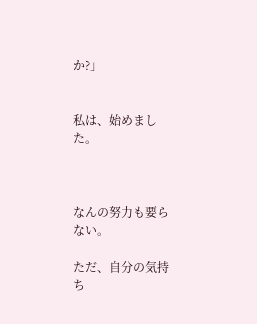か?」


私は、始めました。



なんの努力も要らない。

ただ、自分の気持ち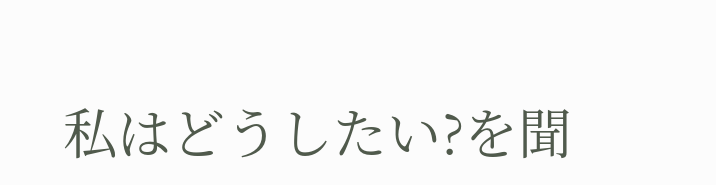私はどうしたい?を聞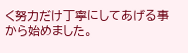く努力だけ丁寧にしてあげる事から始めました。